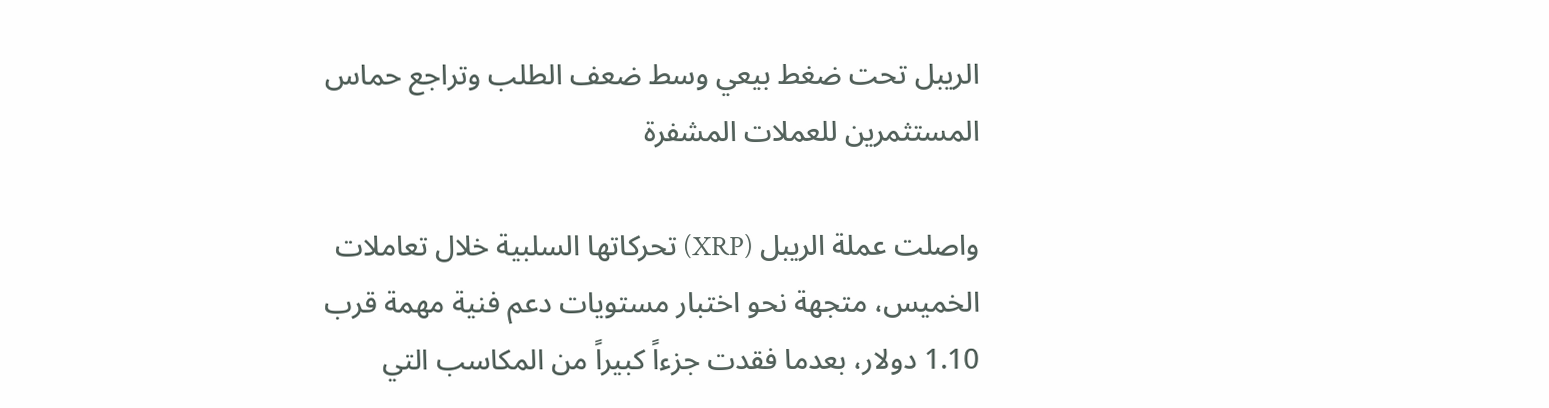الريبل تحت ضغط بيعي وسط ضعف الطلب وتراجع حماس المستثمرين للعملات المشفرة

واصلت عملة الريبل (XRP) تحركاتها السلبية خلال تعاملات الخميس، متجهة نحو اختبار مستويات دعم فنية مهمة قرب 1.10 دولار، بعدما فقدت جزءاً كبيراً من المكاسب التي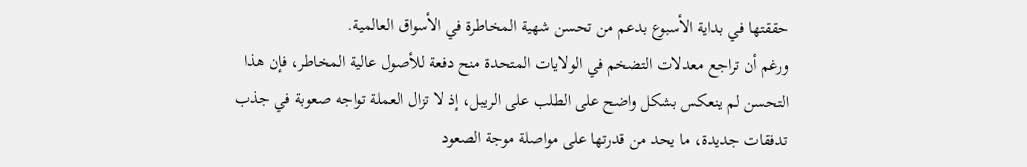حققتها في بداية الأسبوع بدعم من تحسن شهية المخاطرة في الأسواق العالمية.
ورغم أن تراجع معدلات التضخم في الولايات المتحدة منح دفعة للأصول عالية المخاطر، فإن هذا التحسن لم ينعكس بشكل واضح على الطلب على الريبل، إذ لا تزال العملة تواجه صعوبة في جذب تدفقات جديدة، ما يحد من قدرتها على مواصلة موجة الصعود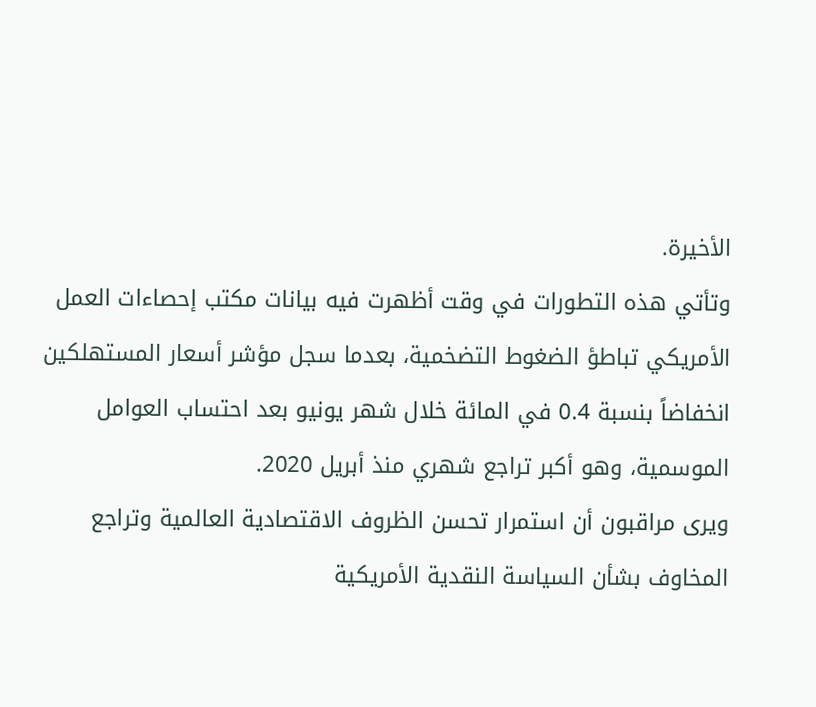الأخيرة.
وتأتي هذه التطورات في وقت أظهرت فيه بيانات مكتب إحصاءات العمل الأمريكي تباطؤ الضغوط التضخمية، بعدما سجل مؤشر أسعار المستهلكين انخفاضاً بنسبة 0.4 في المائة خلال شهر يونيو بعد احتساب العوامل الموسمية، وهو أكبر تراجع شهري منذ أبريل 2020.
ويرى مراقبون أن استمرار تحسن الظروف الاقتصادية العالمية وتراجع المخاوف بشأن السياسة النقدية الأمريكية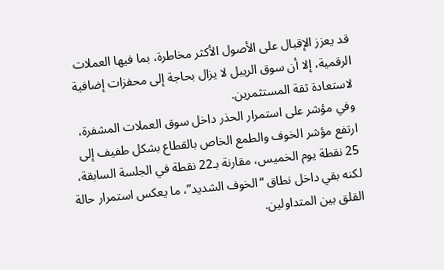قد يعزز الإقبال على الأصول الأكثر مخاطرة، بما فيها العملات الرقمية، إلا أن سوق الريبل لا يزال بحاجة إلى محفزات إضافية لاستعادة ثقة المستثمرين.
وفي مؤشر على استمرار الحذر داخل سوق العملات المشفرة، ارتفع مؤشر الخوف والطمع الخاص بالقطاع بشكل طفيف إلى 25 نقطة يوم الخميس، مقارنة بـ22 نقطة في الجلسة السابقة، لكنه بقي داخل نطاق “الخوف الشديد”، ما يعكس استمرار حالة القلق بين المتداولين.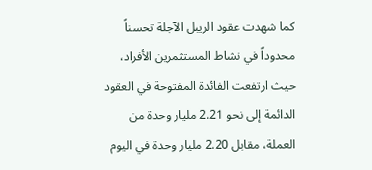كما شهدت عقود الريبل الآجلة تحسناً محدوداً في نشاط المستثمرين الأفراد، حيث ارتفعت الفائدة المفتوحة في العقود الدائمة إلى نحو 2.21 مليار وحدة من العملة، مقابل 2.20 مليار وحدة في اليوم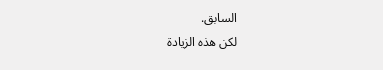السابق.
لكن هذه الزيادة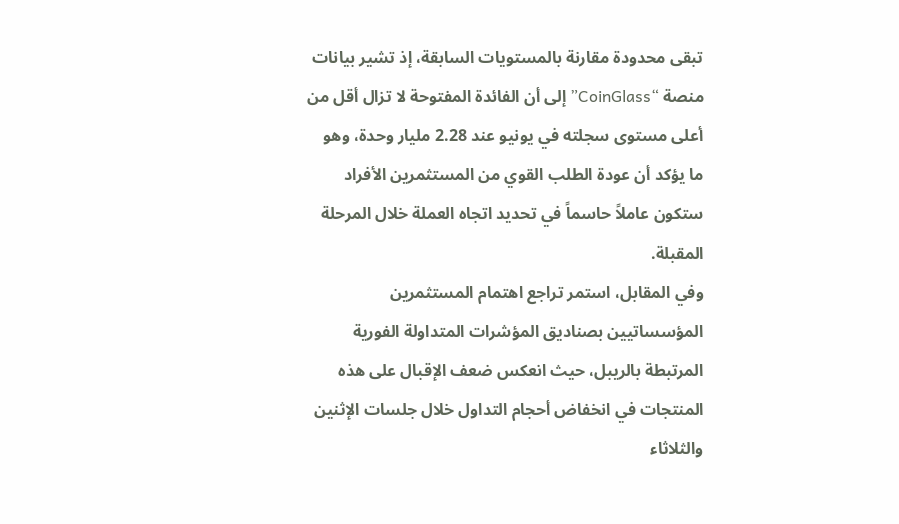تبقى محدودة مقارنة بالمستويات السابقة، إذ تشير بيانات منصة “CoinGlass” إلى أن الفائدة المفتوحة لا تزال أقل من أعلى مستوى سجلته في يونيو عند 2.28 مليار وحدة، وهو ما يؤكد أن عودة الطلب القوي من المستثمرين الأفراد ستكون عاملاً حاسماً في تحديد اتجاه العملة خلال المرحلة المقبلة.
وفي المقابل، استمر تراجع اهتمام المستثمرين المؤسساتيين بصناديق المؤشرات المتداولة الفورية المرتبطة بالريبل، حيث انعكس ضعف الإقبال على هذه المنتجات في انخفاض أحجام التداول خلال جلسات الإثنين والثلاثاء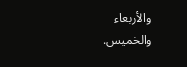والأربعاء والخميس.